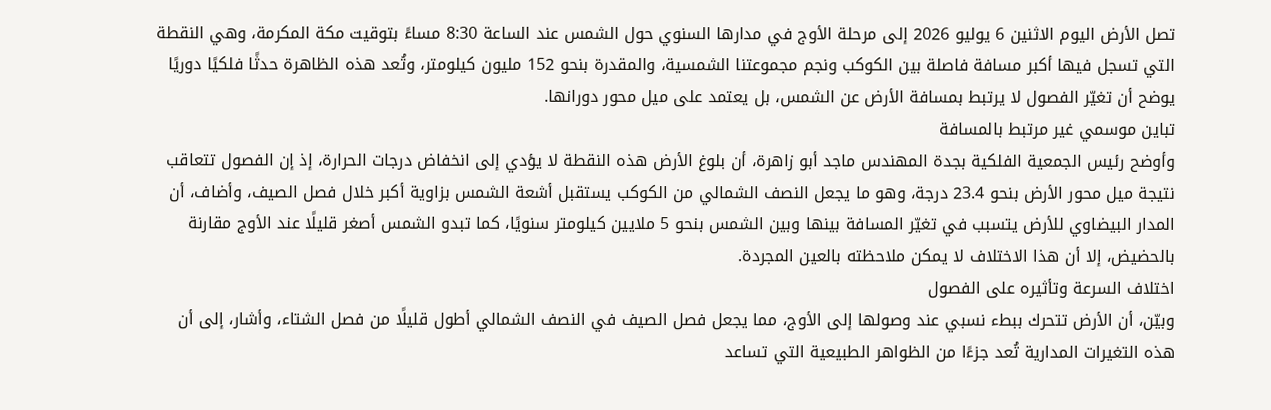تصل الأرض اليوم الاثنين 6 يوليو 2026 إلى مرحلة الأوج في مدارها السنوي حول الشمس عند الساعة 8:30 مساءً بتوقيت مكة المكرمة، وهي النقطة التي تسجل فيها أكبر مسافة فاصلة بين الكوكب ونجم مجموعتنا الشمسية، والمقدرة بنحو 152 مليون كيلومتر، وتُعد هذه الظاهرة حدثًا فلكيًا دوريًا يوضح أن تغيّر الفصول لا يرتبط بمسافة الأرض عن الشمس، بل يعتمد على ميل محور دورانها.
تباين موسمي غير مرتبط بالمسافة
وأوضح رئيس الجمعية الفلكية بجدة المهندس ماجد أبو زاهرة، أن بلوغ الأرض هذه النقطة لا يؤدي إلى انخفاض درجات الحرارة، إذ إن الفصول تتعاقب نتيجة ميل محور الأرض بنحو 23.4 درجة، وهو ما يجعل النصف الشمالي من الكوكب يستقبل أشعة الشمس بزاوية أكبر خلال فصل الصيف، وأضاف، أن المدار البيضاوي للأرض يتسبب في تغيّر المسافة بينها وبين الشمس بنحو 5 ملايين كيلومتر سنويًا، كما تبدو الشمس أصغر قليلًا عند الأوج مقارنة بالحضيض، إلا أن هذا الاختلاف لا يمكن ملاحظته بالعين المجردة.
اختلاف السرعة وتأثيره على الفصول
وبيّن، أن الأرض تتحرك ببطء نسبي عند وصولها إلى الأوج، مما يجعل فصل الصيف في النصف الشمالي أطول قليلًا من فصل الشتاء، وأشار، إلى أن هذه التغيرات المدارية تُعد جزءًا من الظواهر الطبيعية التي تساعد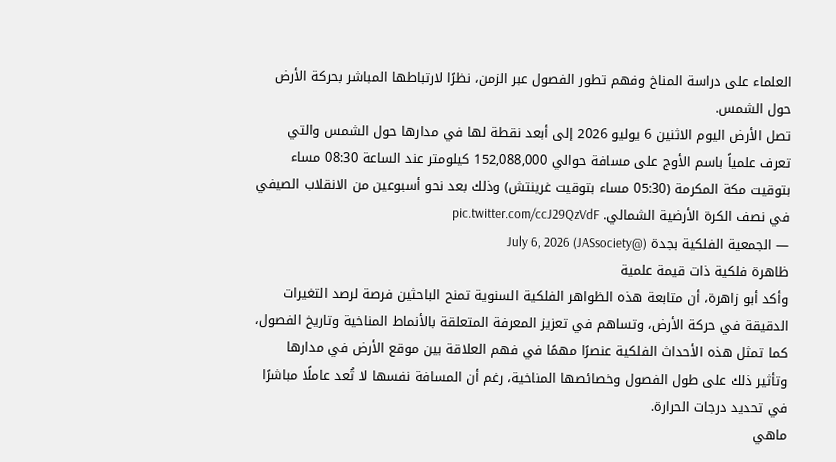العلماء على دراسة المناخ وفهم تطور الفصول عبر الزمن، نظرًا لارتباطها المباشر بحركة الأرض حول الشمس.
تصل الأرض اليوم الاثنين 6 يوليو 2026 إلى أبعد نقطة لها في مدارها حول الشمس والتي تعرف علمياً باسم الأوج على مسافة حوالي 152,088,000 كيلومتر عند الساعة 08:30 مساء بتوقيت مكة المكرمة (05:30 مساء بتوقيت غرينتش) وذلك بعد نحو أسبوعين من الانقلاب الصيفي في نصف الكرة الأرضية الشمالي. pic.twitter.com/ccJ29QzVdF
— الجمعية الفلكية بجدة (@JASsociety) July 6, 2026
ظاهرة فلكية ذات قيمة علمية
وأكد أبو زاهرة، أن متابعة هذه الظواهر الفلكية السنوية تمنح الباحثين فرصة لرصد التغيرات الدقيقة في حركة الأرض، وتساهم في تعزيز المعرفة المتعلقة بالأنماط المناخية وتاريخ الفصول، كما تمثل هذه الأحداث الفلكية عنصرًا مهمًا في فهم العلاقة بين موقع الأرض في مدارها وتأثير ذلك على طول الفصول وخصائصها المناخية، رغم أن المسافة نفسها لا تُعد عاملًا مباشرًا في تحديد درجات الحرارة.
ماهي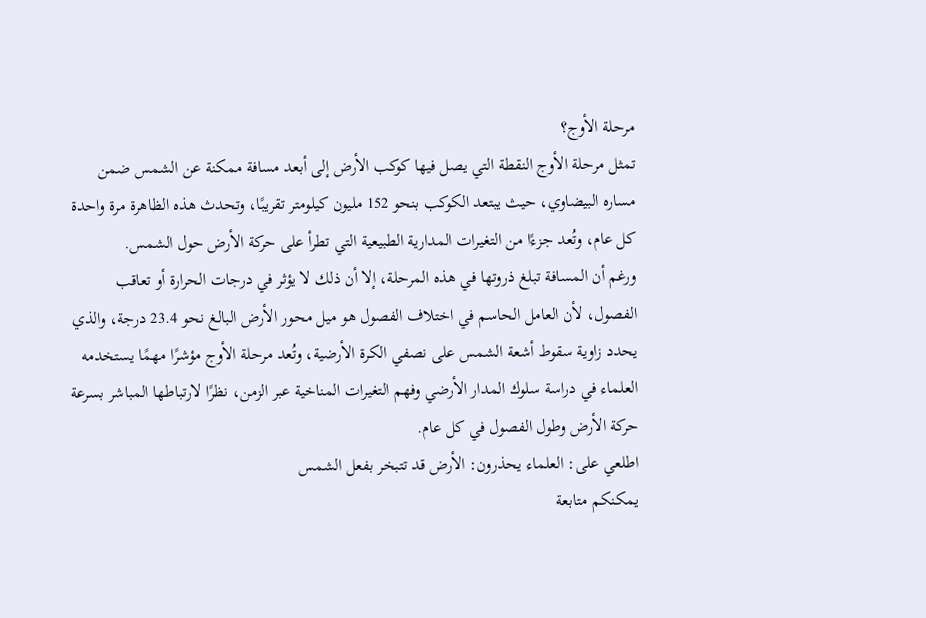مرحلة الأوج؟
تمثل مرحلة الأوج النقطة التي يصل فيها كوكب الأرض إلى أبعد مسافة ممكنة عن الشمس ضمن مساره البيضاوي، حيث يبتعد الكوكب بنحو 152 مليون كيلومتر تقريبًا، وتحدث هذه الظاهرة مرة واحدة كل عام، وتُعد جزءًا من التغيرات المدارية الطبيعية التي تطرأ على حركة الأرض حول الشمس.
ورغم أن المسافة تبلغ ذروتها في هذه المرحلة، إلا أن ذلك لا يؤثر في درجات الحرارة أو تعاقب الفصول، لأن العامل الحاسم في اختلاف الفصول هو ميل محور الأرض البالغ نحو 23.4 درجة، والذي يحدد زاوية سقوط أشعة الشمس على نصفي الكرة الأرضية، وتُعد مرحلة الأوج مؤشرًا مهمًا يستخدمه العلماء في دراسة سلوك المدار الأرضي وفهم التغيرات المناخية عبر الزمن، نظرًا لارتباطها المباشر بسرعة حركة الأرض وطول الفصول في كل عام.
اطلعي على: العلماء يحذرون: الأرض قد تتبخر بفعل الشمس
يمكنكم متابعة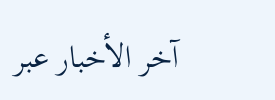آخر الأخبار عبر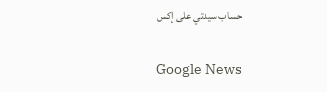حساب سيدتي على إكس

Google News